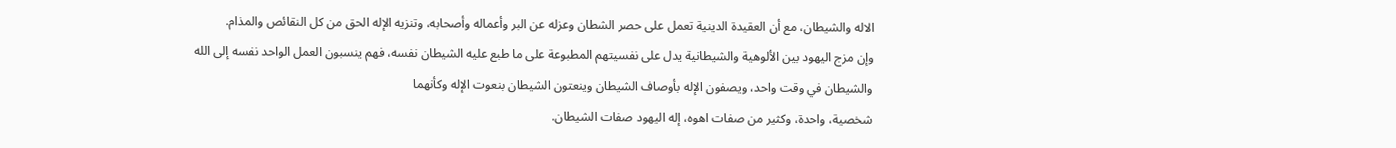الاله والشيطان، مع أن العقيدة الدينية تعمل على حصر الشطان وعزله عن البر وأعماله وأصحابه، وتنزيه الإله الحق من كل النقائص والمذام.
وإن مزج اليهود بين الألوهية والشيطانية يدل على نفسيتهم المطبوعة على ما طبع عليه الشيطان نفسه، فهم ينسبون العمل الواحد نفسه إلى الله والشيطان في وقت واحد، ويصفون الإله بأوصاف الشيطان وينعتون الشيطان بنعوت الإله وكأنهما
شخصية، واحدة، وكثير من صفات اهوه، إله اليهود صفات الشيطان.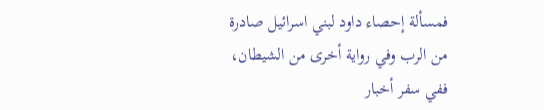فمسألة إحصاء داود لبني اسرائيل صادرة من الرب وفي رواية أخرى من الشيطان، ففي سفر أخبار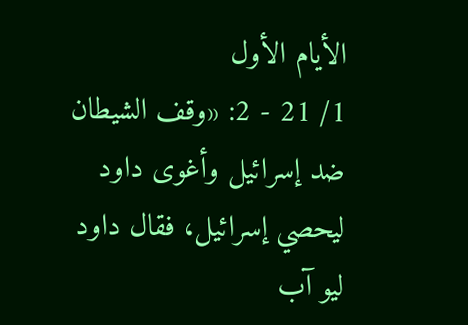الأيام الأول
1/ 21 - 2: «وقف الشيطان ضد إسرائيل وأغوى داود ليحصي إسرائيل، فقال داود ليو آب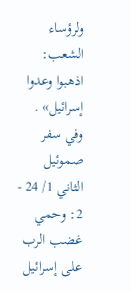ولرؤساء الشعب: اذهبوا وعدوا إسرائيل» . وفي سفر صموئيل الثاني 1/ 24 - 2: وحمي غضب الرب على إسرائيل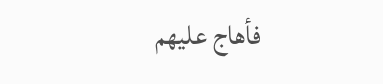فأهاج عليهم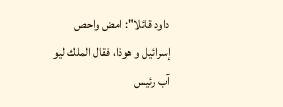داود قائلا": امض واحص إسرائيل و هوذا، فقال الملك ليو آب رئيس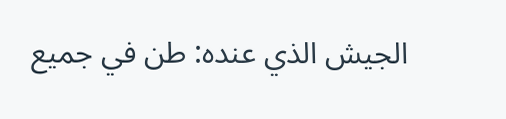الجيش الذي عنده: طن في جميع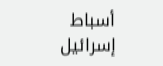أسباط إسرائيل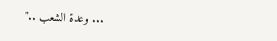... وعدة الشعب .."